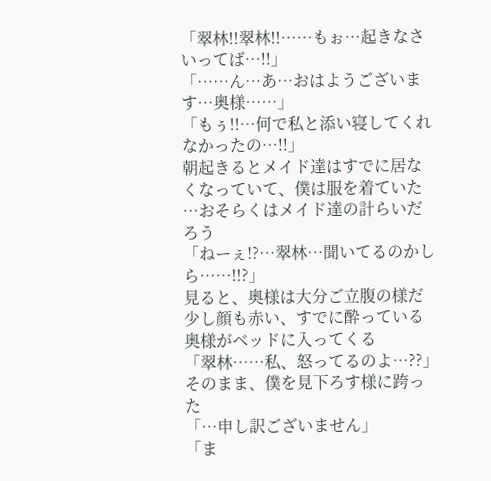「翠林!!翠林!!……もぉ…起きなさいってば…!!」
「……ん…あ…おはようございます…奥様……」
「もぅ!!…何で私と添い寝してくれなかったの…!!」
朝起きるとメイド達はすでに居なくなっていて、僕は服を着ていた
…おそらくはメイド達の計らいだろう
「ねーぇ!?…翠林…聞いてるのかしら……!!?」
見ると、奥様は大分ご立腹の様だ
少し顔も赤い、すでに酔っている
奥様がベッドに入ってくる
「翠林……私、怒ってるのよ…??」
そのまま、僕を見下ろす様に跨った
「…申し訳ございません」
「ま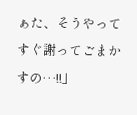ぁた、そうやってすぐ謝ってごまかすの…!!」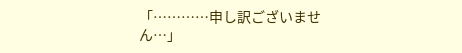「…………申し訳ございません…」